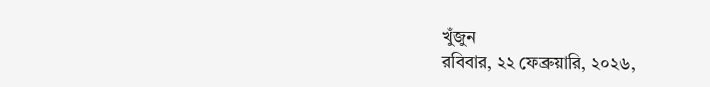খুঁজুন
রবিবার, ২২ ফেব্রুয়ারি, ২০২৬,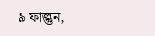৯ ফাল্গুন,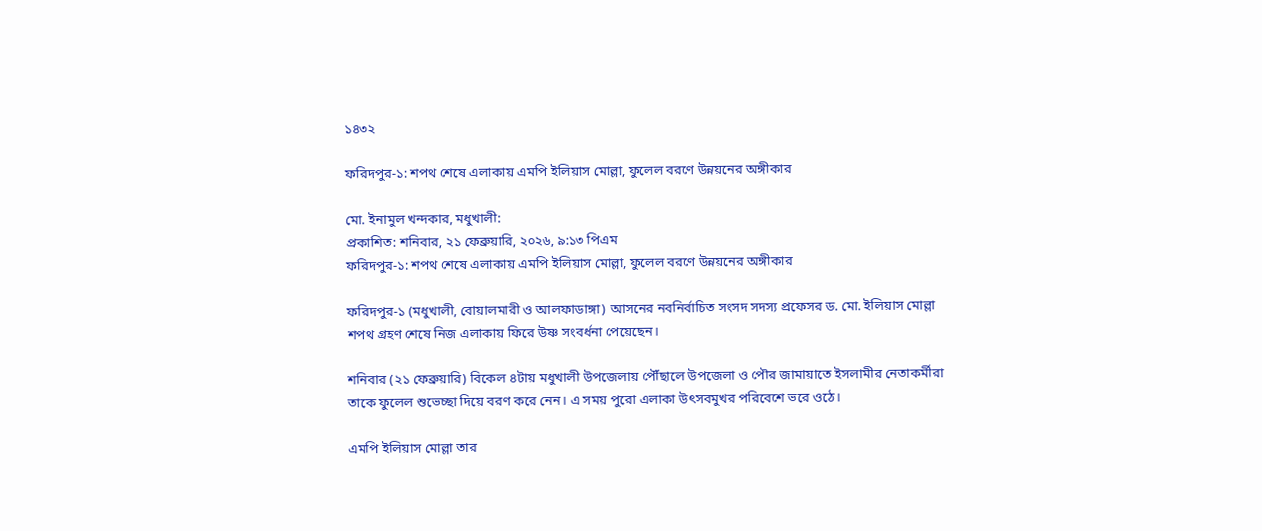১৪৩২

ফরিদপুর-১: শপথ শেষে এলাকায় এমপি ইলিয়াস মোল্লা, ফুলেল বরণে উন্নয়নের অঙ্গীকার

মো. ইনামুল খন্দকার, মধুখালী:
প্রকাশিত: শনিবার, ২১ ফেব্রুয়ারি, ২০২৬, ৯:১৩ পিএম
ফরিদপুর-১: শপথ শেষে এলাকায় এমপি ইলিয়াস মোল্লা, ফুলেল বরণে উন্নয়নের অঙ্গীকার

ফরিদপুর-১ (মধুখালী, বোয়ালমারী ও আলফাডাঙ্গা) আসনের নবনির্বাচিত সংসদ সদস্য প্রফেসর ড. মো. ইলিয়াস মোল্লা শপথ গ্রহণ শেষে নিজ এলাকায় ফিরে উষ্ণ সংবর্ধনা পেয়েছেন।

শনিবার (২১ ফেব্রুয়ারি) বিকেল ৪টায় মধুখালী উপজেলায় পৌঁছালে উপজেলা ও পৌর জামায়াতে ইসলামীর নেতাকর্মীরা তাকে ফুলেল শুভেচ্ছা দিয়ে বরণ করে নেন। এ সময় পুরো এলাকা উৎসবমুখর পরিবেশে ভরে ওঠে।

এমপি ইলিয়াস মোল্লা তার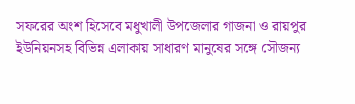সফরের অংশ হিসেবে মধুখালী উপজেলার গাজনা ও রায়পুর ইউনিয়নসহ বিভিন্ন এলাকায় সাধারণ মানুষের সঙ্গে সৌজন্য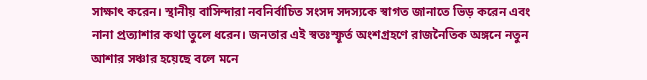সাক্ষাৎ করেন। স্থানীয় বাসিন্দারা নবনির্বাচিত সংসদ সদস্যকে স্বাগত জানাতে ভিড় করেন এবং নানা প্রত্যাশার কথা তুলে ধরেন। জনতার এই স্বতঃস্ফূর্ত অংশগ্রহণে রাজনৈতিক অঙ্গনে নতুন আশার সঞ্চার হয়েছে বলে মনে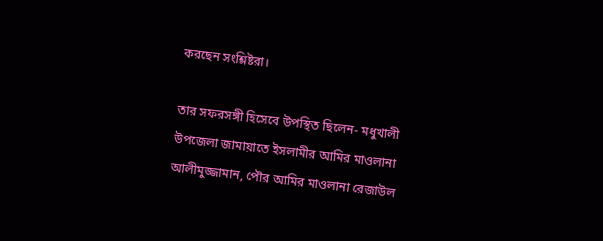করছেন সংশ্লিষ্টরা।

তার সফরসঙ্গী হিসেবে উপস্থিত ছিলেন- মধুখালী উপজেলা জামায়াতে ইসলামীর আমির মাওলানা আলীমুজ্জামান, পৌর আমির মাওলানা রেজাউল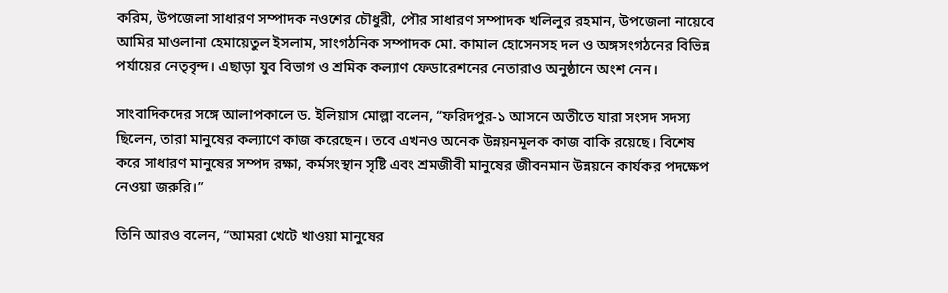করিম, উপজেলা সাধারণ সম্পাদক নওশের চৌধুরী, পৌর সাধারণ সম্পাদক খলিলুর রহমান, উপজেলা নায়েবে আমির মাওলানা হেমায়েতুল ইসলাম, সাংগঠনিক সম্পাদক মো. কামাল হোসেনসহ দল ও অঙ্গসংগঠনের বিভিন্ন পর্যায়ের নেতৃবৃন্দ। এছাড়া যুব বিভাগ ও শ্রমিক কল্যাণ ফেডারেশনের নেতারাও অনুষ্ঠানে অংশ নেন।

সাংবাদিকদের সঙ্গে আলাপকালে ড. ইলিয়াস মোল্লা বলেন, “ফরিদপুর-১ আসনে অতীতে যারা সংসদ সদস্য ছিলেন, তারা মানুষের কল্যাণে কাজ করেছেন। তবে এখনও অনেক উন্নয়নমূলক কাজ বাকি রয়েছে। বিশেষ করে সাধারণ মানুষের সম্পদ রক্ষা, কর্মসংস্থান সৃষ্টি এবং শ্রমজীবী মানুষের জীবনমান উন্নয়নে কার্যকর পদক্ষেপ নেওয়া জরুরি।”

তিনি আরও বলেন, “আমরা খেটে খাওয়া মানুষের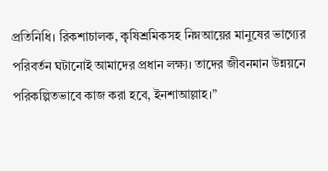প্রতিনিধি। রিকশাচালক, কৃষিশ্রমিকসহ নিম্নআয়ের মানুষের ভাগ্যের পরিবর্তন ঘটানোই আমাদের প্রধান লক্ষ্য। তাদের জীবনমান উন্নয়নে পরিকল্পিতভাবে কাজ করা হবে, ইনশাআল্লাহ।”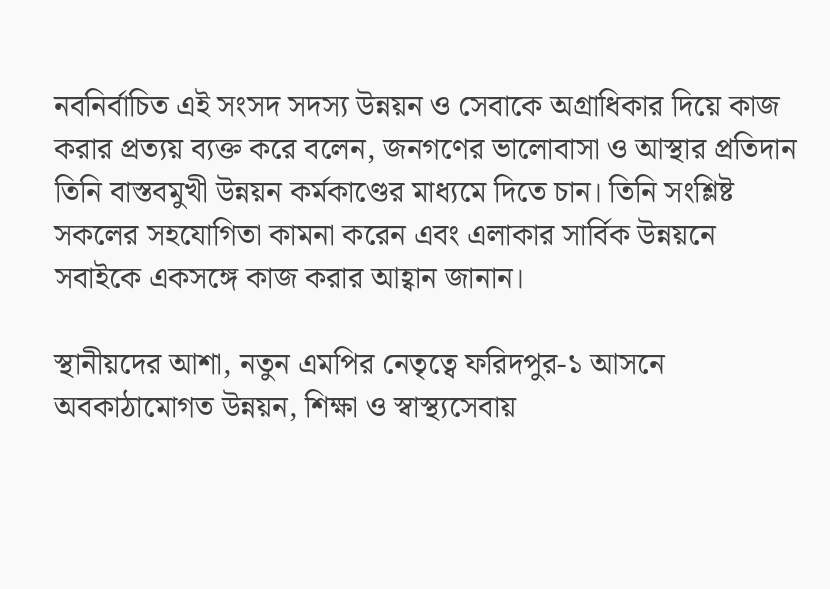নবনির্বাচিত এই সংসদ সদস্য উন্নয়ন ও সেবাকে অগ্রাধিকার দিয়ে কাজ করার প্রত্যয় ব্যক্ত করে বলেন, জনগণের ভালোবাসা ও আস্থার প্রতিদান তিনি বাস্তবমুখী উন্নয়ন কর্মকাণ্ডের মাধ্যমে দিতে চান। তিনি সংশ্লিষ্ট সকলের সহযোগিতা কামনা করেন এবং এলাকার সার্বিক উন্নয়নে সবাইকে একসঙ্গে কাজ করার আহ্বান জানান।

স্থানীয়দের আশা, নতুন এমপির নেতৃত্বে ফরিদপুর-১ আসনে অবকাঠামোগত উন্নয়ন, শিক্ষা ও স্বাস্থ্যসেবায়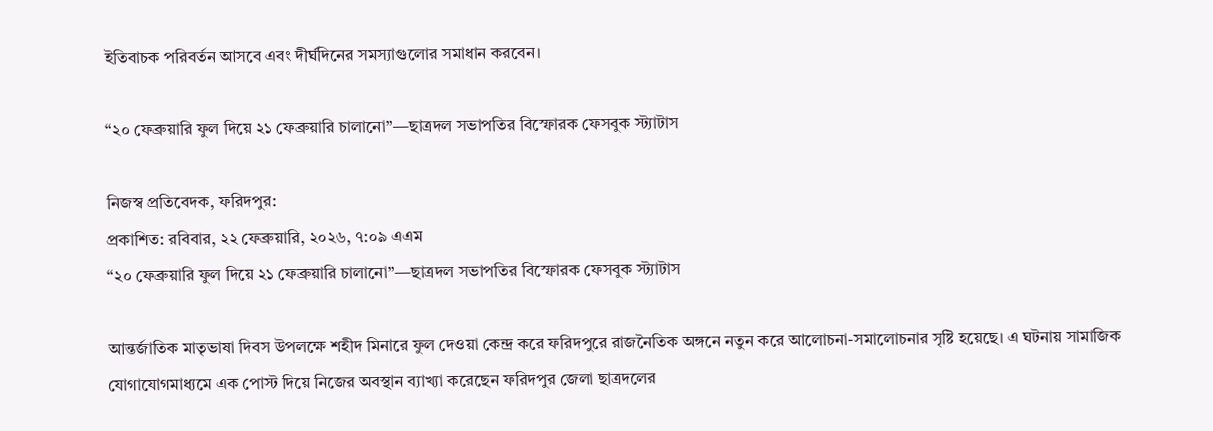ইতিবাচক পরিবর্তন আসবে এবং দীর্ঘদিনের সমস্যাগুলোর সমাধান করবেন।

“২০ ফেব্রুয়ারি ফুল দিয়ে ২১ ফেব্রুয়ারি চালানো”—ছাত্রদল সভাপতির বিস্ফোরক ফেসবুক স্ট্যাটাস

নিজস্ব প্রতিবেদক, ফরিদপুর:
প্রকাশিত: রবিবার, ২২ ফেব্রুয়ারি, ২০২৬, ৭:০৯ এএম
“২০ ফেব্রুয়ারি ফুল দিয়ে ২১ ফেব্রুয়ারি চালানো”—ছাত্রদল সভাপতির বিস্ফোরক ফেসবুক স্ট্যাটাস

আন্তর্জাতিক মাতৃভাষা দিবস উপলক্ষে শহীদ মিনারে ফুল দেওয়া কেন্দ্র করে ফরিদপুরে রাজনৈতিক অঙ্গনে নতুন করে আলোচনা-সমালোচনার সৃষ্টি হয়েছে। এ ঘটনায় সামাজিক যোগাযোগমাধ্যমে এক পোস্ট দিয়ে নিজের অবস্থান ব্যাখ্যা করেছেন ফরিদপুর জেলা ছাত্রদলের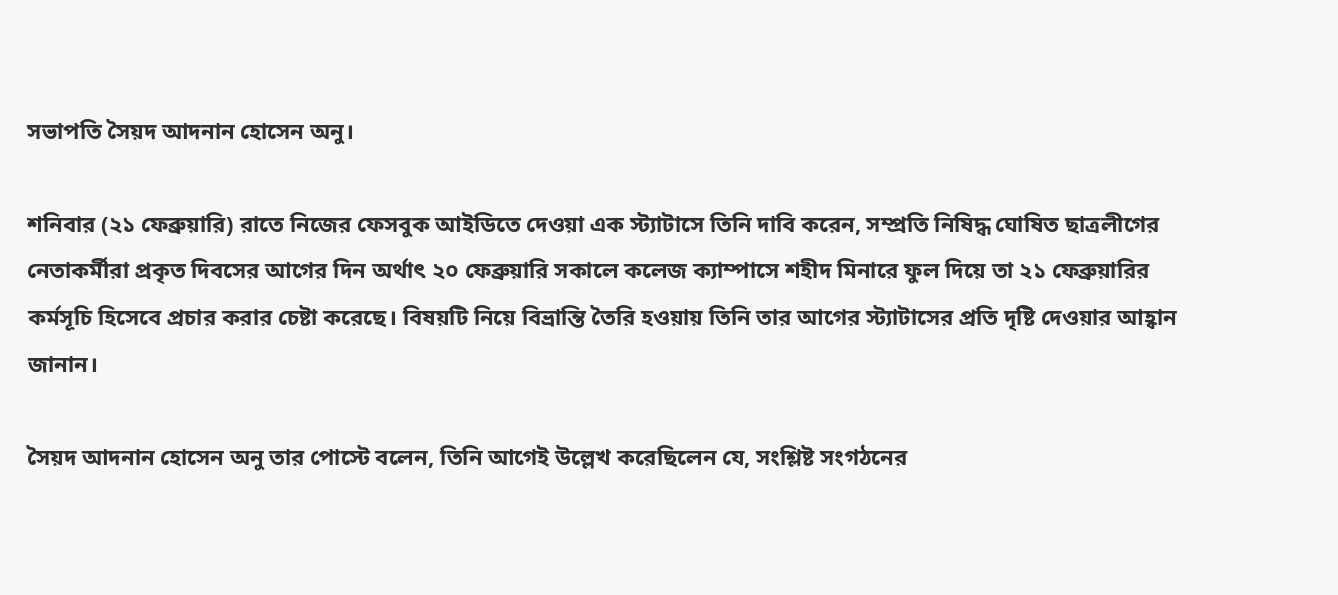সভাপতি সৈয়দ আদনান হোসেন অনু।

শনিবার (২১ ফেব্রুয়ারি) রাতে নিজের ফেসবুক আইডিতে দেওয়া এক স্ট্যাটাসে তিনি দাবি করেন, সম্প্রতি নিষিদ্ধ ঘোষিত ছাত্রলীগের নেতাকর্মীরা প্রকৃত দিবসের আগের দিন অর্থাৎ ২০ ফেব্রুয়ারি সকালে কলেজ ক্যাম্পাসে শহীদ মিনারে ফুল দিয়ে তা ২১ ফেব্রুয়ারির কর্মসূচি হিসেবে প্রচার করার চেষ্টা করেছে। বিষয়টি নিয়ে বিভ্রান্তি তৈরি হওয়ায় তিনি তার আগের স্ট্যাটাসের প্রতি দৃষ্টি দেওয়ার আহ্বান জানান।

সৈয়দ আদনান হোসেন অনু তার পোস্টে বলেন, তিনি আগেই উল্লেখ করেছিলেন যে, সংশ্লিষ্ট সংগঠনের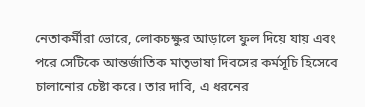নেতাকর্মীরা ভোরে, লোকচক্ষুর আড়ালে ফুল দিয়ে যায় এবং পরে সেটিকে আন্তর্জাতিক মাতৃভাষা দিবসের কর্মসূচি হিসেবে চালানোর চেষ্টা করে। তার দাবি, এ ধরনের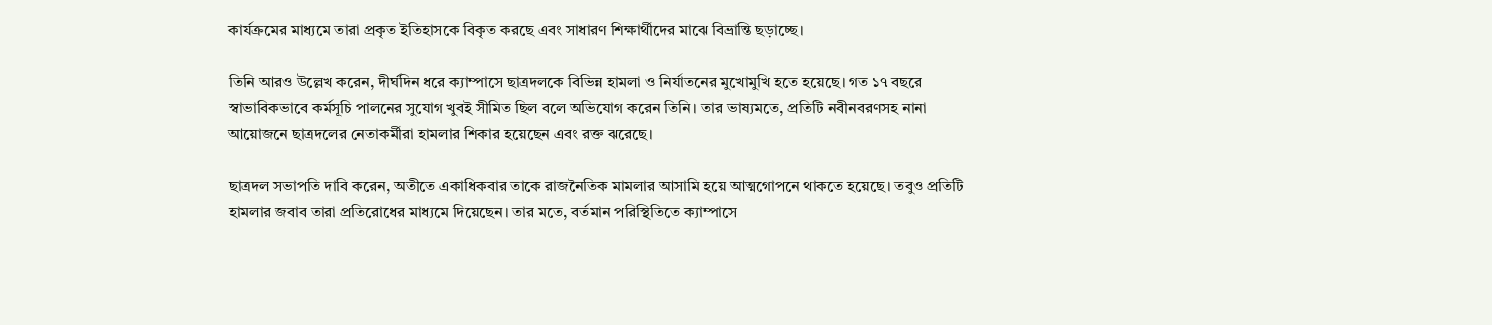কার্যক্রমের মাধ্যমে তারা প্রকৃত ইতিহাসকে বিকৃত করছে এবং সাধারণ শিক্ষার্থীদের মাঝে বিভ্রান্তি ছড়াচ্ছে।

তিনি আরও উল্লেখ করেন, দীর্ঘদিন ধরে ক্যাম্পাসে ছাত্রদলকে বিভিন্ন হামলা ও নির্যাতনের মুখোমুখি হতে হয়েছে। গত ১৭ বছরে স্বাভাবিকভাবে কর্মসূচি পালনের সুযোগ খুবই সীমিত ছিল বলে অভিযোগ করেন তিনি। তার ভাষ্যমতে, প্রতিটি নবীনবরণসহ নানা আয়োজনে ছাত্রদলের নেতাকর্মীরা হামলার শিকার হয়েছেন এবং রক্ত ঝরেছে।

ছাত্রদল সভাপতি দাবি করেন, অতীতে একাধিকবার তাকে রাজনৈতিক মামলার আসামি হয়ে আত্মগোপনে থাকতে হয়েছে। তবুও প্রতিটি হামলার জবাব তারা প্রতিরোধের মাধ্যমে দিয়েছেন। তার মতে, বর্তমান পরিস্থিতিতে ক্যাম্পাসে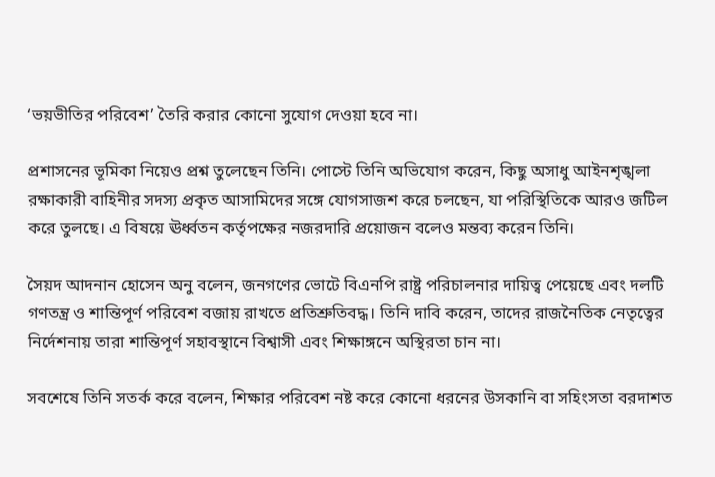‘ভয়ভীতির পরিবেশ’ তৈরি করার কোনো সুযোগ দেওয়া হবে না।

প্রশাসনের ভূমিকা নিয়েও প্রশ্ন তুলেছেন তিনি। পোস্টে তিনি অভিযোগ করেন, কিছু অসাধু আইনশৃঙ্খলা রক্ষাকারী বাহিনীর সদস্য প্রকৃত আসামিদের সঙ্গে যোগসাজশ করে চলছেন, যা পরিস্থিতিকে আরও জটিল করে তুলছে। এ বিষয়ে ঊর্ধ্বতন কর্তৃপক্ষের নজরদারি প্রয়োজন বলেও মন্তব্য করেন তিনি।

সৈয়দ আদনান হোসেন অনু বলেন, জনগণের ভোটে বিএনপি রাষ্ট্র পরিচালনার দায়িত্ব পেয়েছে এবং দলটি গণতন্ত্র ও শান্তিপূর্ণ পরিবেশ বজায় রাখতে প্রতিশ্রুতিবদ্ধ। তিনি দাবি করেন, তাদের রাজনৈতিক নেতৃত্বের নির্দেশনায় তারা শান্তিপূর্ণ সহাবস্থানে বিশ্বাসী এবং শিক্ষাঙ্গনে অস্থিরতা চান না।

সবশেষে তিনি সতর্ক করে বলেন, শিক্ষার পরিবেশ নষ্ট করে কোনো ধরনের উসকানি বা সহিংসতা বরদাশত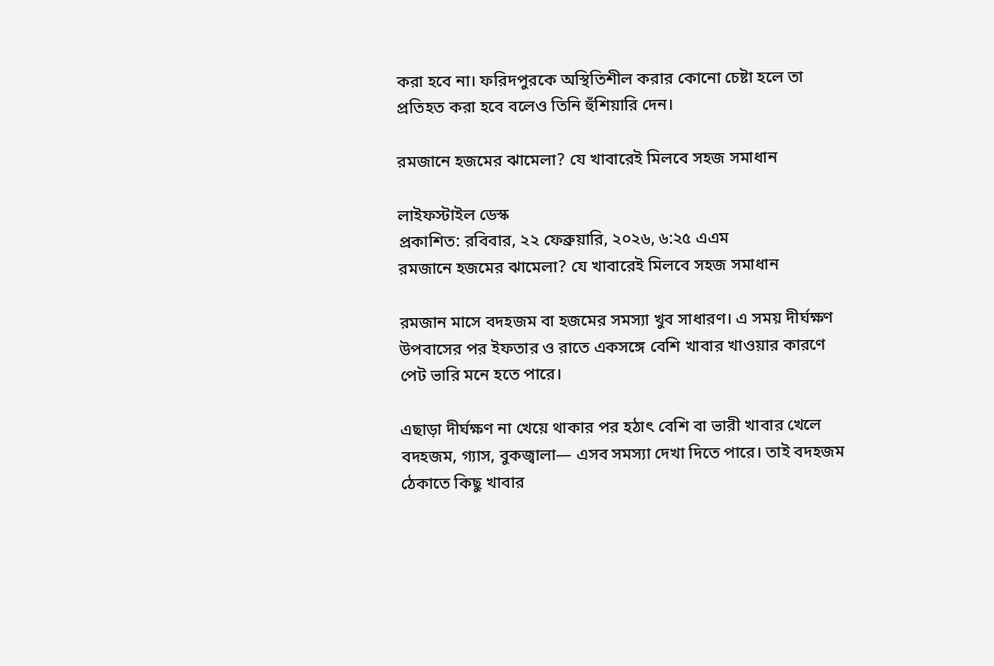করা হবে না। ফরিদপুরকে অস্থিতিশীল করার কোনো চেষ্টা হলে তা প্রতিহত করা হবে বলেও তিনি হুঁশিয়ারি দেন।

রমজানে হজমের ঝামেলা? যে খাবারেই মিলবে সহজ সমাধান

লাইফস্টাইল ডেস্ক
প্রকাশিত: রবিবার, ২২ ফেব্রুয়ারি, ২০২৬, ৬:২৫ এএম
রমজানে হজমের ঝামেলা? যে খাবারেই মিলবে সহজ সমাধান

রমজান মাসে বদহজম বা হজমের সমস্যা খুব সাধারণ। এ সময় দীর্ঘক্ষণ উপবাসের পর ইফতার ও রাতে একসঙ্গে বেশি খাবার খাওয়ার কারণে পেট ভারি মনে হতে পারে।

এছাড়া দীর্ঘক্ষণ না খেয়ে থাকার পর হঠাৎ বেশি বা ভারী খাবার খেলে বদহজম, গ্যাস, বুকজ্বালা— এসব সমস্যা দেখা দিতে পারে। তাই বদহজম ঠেকাতে কিছু খাবার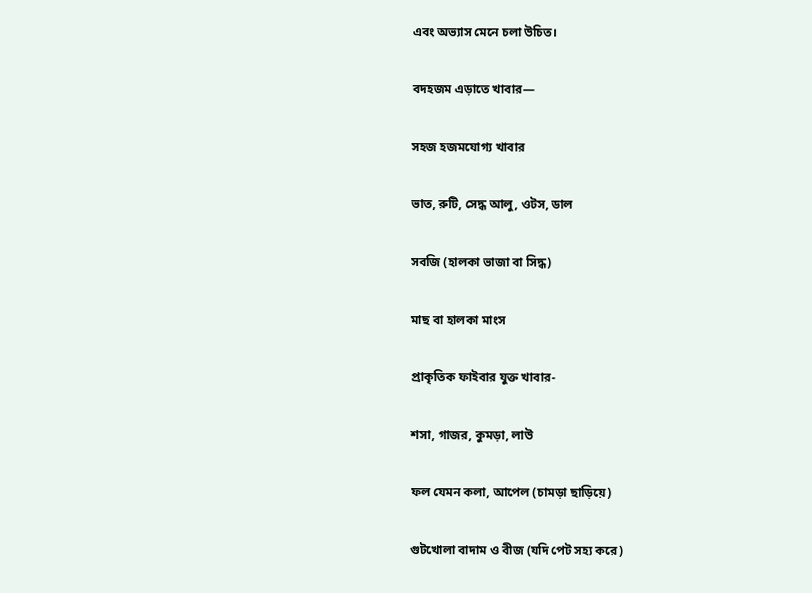এবং অভ্যাস মেনে চলা উচিত।

বদহজম এড়াতে খাবার—

সহজ হজমযোগ্য খাবার

ভাত, রুটি, সেদ্ধ আলু, ওটস, ডাল

সবজি (হালকা ভাজা বা সিদ্ধ)

মাছ বা হালকা মাংস

প্রাকৃতিক ফাইবার যুক্ত খাবার-

শসা, গাজর, কুমড়া, লাউ

ফল যেমন কলা, আপেল (চামড়া ছাড়িয়ে)

গুটখোলা বাদাম ও বীজ (যদি পেট সহ্য করে)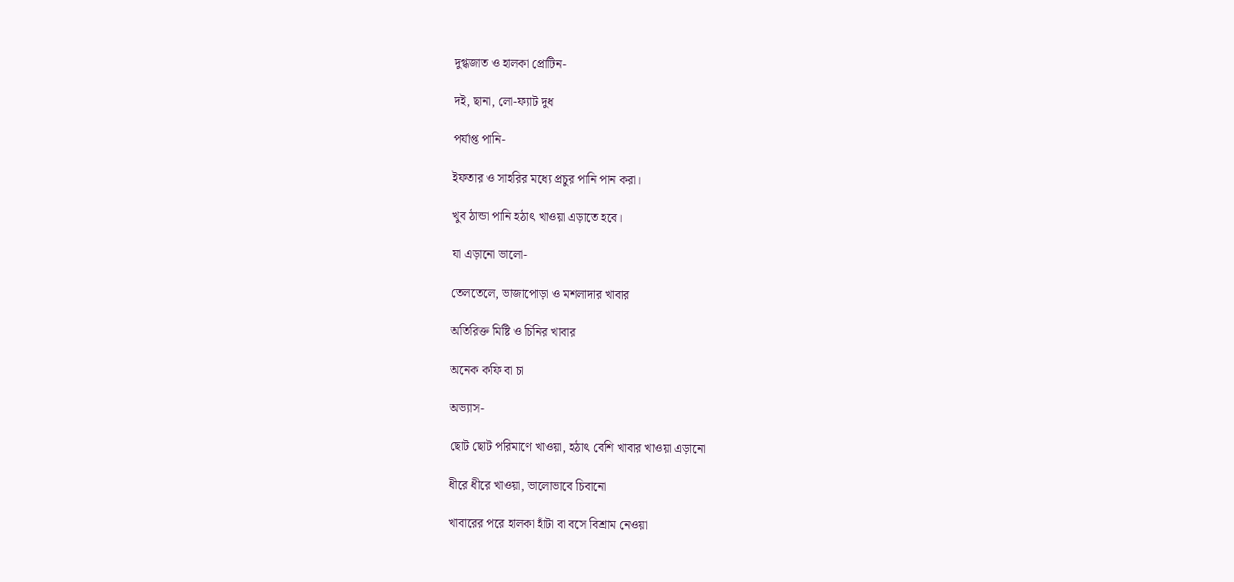দুগ্ধজাত ও হালকা প্রোটিন-

দই, ছানা, লো-ফ্যাট দুধ

পর্যাপ্ত পানি-

ইফতার ও সাহরির মধ্যে প্রচুর পানি পান করা।

খুব ঠান্ডা পানি হঠাৎ খাওয়া এড়াতে হবে।

যা এড়ানো ভালো-

তেলতেলে, ভাজাপোড়া ও মশলাদার খাবার

অতিরিক্ত মিষ্টি ও চিনির খাবার

অনেক কফি বা চা

অভ্যাস-

ছোট ছোট পরিমাণে খাওয়া, হঠাৎ বেশি খাবার খাওয়া এড়ানো

ধীরে ধীরে খাওয়া, ভালোভাবে চিবানো

খাবারের পরে হালকা হাঁটা বা বসে বিশ্রাম নেওয়া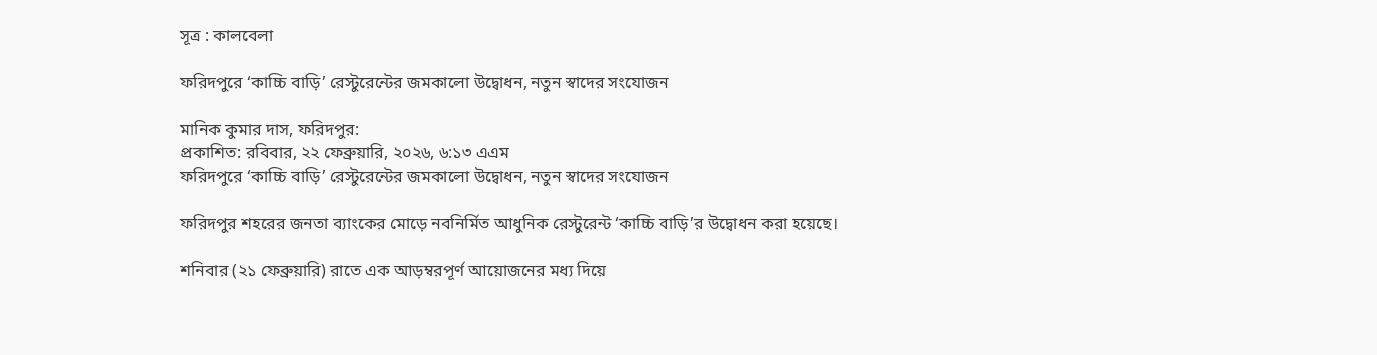সূত্র : কালবেলা

ফরিদপুরে ‘কাচ্চি বাড়ি’ রেস্টুরেন্টের জমকালো উদ্বোধন, নতুন স্বাদের সংযোজন

মানিক কুমার দাস, ফরিদপুর:
প্রকাশিত: রবিবার, ২২ ফেব্রুয়ারি, ২০২৬, ৬:১৩ এএম
ফরিদপুরে ‘কাচ্চি বাড়ি’ রেস্টুরেন্টের জমকালো উদ্বোধন, নতুন স্বাদের সংযোজন

ফরিদপুর শহরের জনতা ব্যাংকের মোড়ে নবনির্মিত আধুনিক রেস্টুরেন্ট ‘কাচ্চি বাড়ি’র উদ্বোধন করা হয়েছে।

শনিবার (২১ ফেব্রুয়ারি) রাতে এক আড়ম্বরপূর্ণ আয়োজনের মধ্য দিয়ে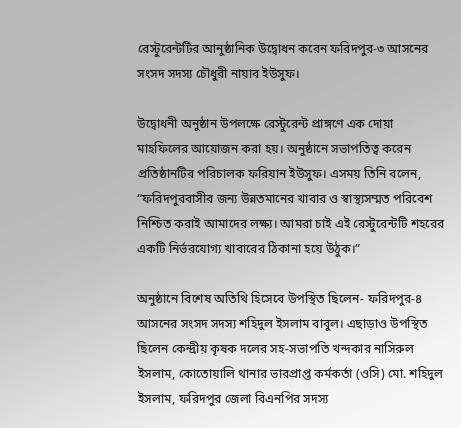রেস্টুরেন্টটির আনুষ্ঠানিক উদ্বোধন করেন ফরিদপুর-৩ আসনের সংসদ সদস্য চৌধুরী নায়াব ইউসুফ।

উদ্বোধনী অনুষ্ঠান উপলক্ষে রেস্টুরেন্ট প্রাঙ্গণে এক দোয়া মাহফিলের আয়োজন করা হয়। অনুষ্ঠানে সভাপতিত্ব করেন প্রতিষ্ঠানটির পরিচালক ফরিয়ান ইউসুফ। এসময় তিনি বলেন, “ফরিদপুরবাসীর জন্য উন্নতমানের খাবার ও স্বাস্থ্যসম্মত পরিবেশ নিশ্চিত করাই আমাদের লক্ষ্য। আমরা চাই এই রেস্টুরেন্টটি শহরের একটি নির্ভরযোগ্য খাবারের ঠিকানা হয়ে উঠুক।”

অনুষ্ঠানে বিশেষ অতিথি হিসেবে উপস্থিত ছিলেন- ফরিদপুর-৪ আসনের সংসদ সদস্য শহিদুল ইসলাম বাবুল। এছাড়াও উপস্থিত ছিলেন কেন্দ্রীয় কৃষক দলের সহ-সভাপতি খন্দকার নাসিরুল ইসলাম, কোতোয়ালি থানার ভারপ্রাপ্ত কর্মকর্তা (ওসি) মো. শহিদুল ইসলাম, ফরিদপুর জেলা বিএনপির সদস্য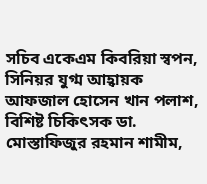সচিব একেএম কিবরিয়া স্বপন, সিনিয়র যুগ্ম আহ্বায়ক আফজাল হোসেন খান পলাশ, বিশিষ্ট চিকিৎসক ডা. মোস্তাফিজুর রহমান শামীম,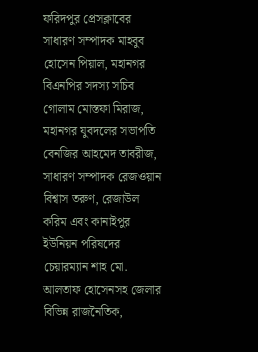ফরিদপুর প্রেসক্লাবের সাধারণ সম্পাদক মাহবুব হোসেন পিয়াল, মহানগর বিএনপির সদস্য সচিব গোলাম মোস্তফা মিরাজ, মহানগর যুবদলের সভাপতি বেনজির আহমেদ তাবরীজ, সাধারণ সম্পাদক রেজওয়ান বিশ্বাস তরুণ, রেজাউল করিম এবং কানাইপুর ইউনিয়ন পরিষদের চেয়ারম্যান শাহ মো. আলতাফ হোসেনসহ জেলার বিভিন্ন রাজনৈতিক,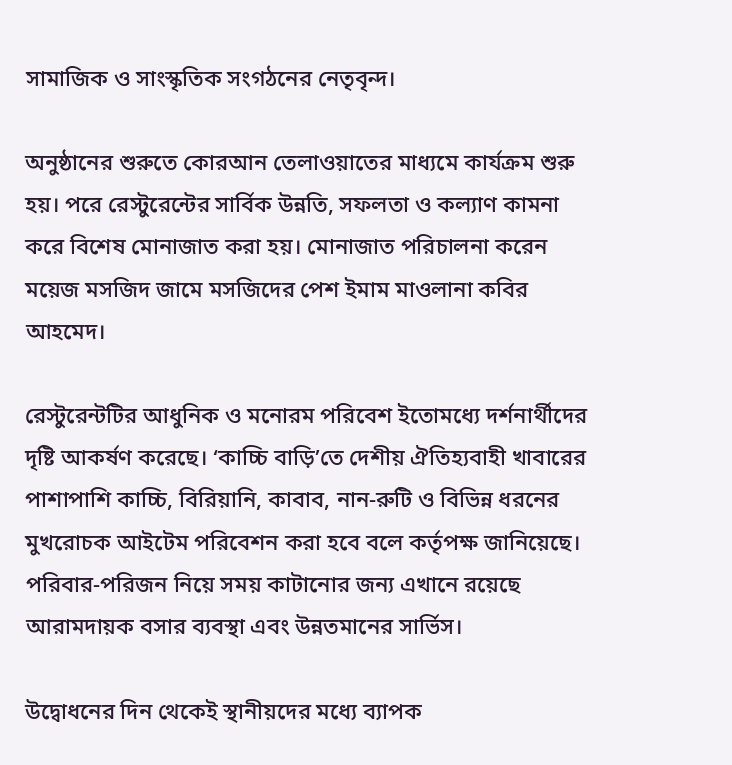সামাজিক ও সাংস্কৃতিক সংগঠনের নেতৃবৃন্দ।

অনুষ্ঠানের শুরুতে কোরআন তেলাওয়াতের মাধ্যমে কার্যক্রম শুরু হয়। পরে রেস্টুরেন্টের সার্বিক উন্নতি, সফলতা ও কল্যাণ কামনা করে বিশেষ মোনাজাত করা হয়। মোনাজাত পরিচালনা করেন ময়েজ মসজিদ জামে মসজিদের পেশ ইমাম মাওলানা কবির আহমেদ।

রেস্টুরেন্টটির আধুনিক ও মনোরম পরিবেশ ইতোমধ্যে দর্শনার্থীদের দৃষ্টি আকর্ষণ করেছে। ‘কাচ্চি বাড়ি’তে দেশীয় ঐতিহ্যবাহী খাবারের পাশাপাশি কাচ্চি, বিরিয়ানি, কাবাব, নান-রুটি ও বিভিন্ন ধরনের মুখরোচক আইটেম পরিবেশন করা হবে বলে কর্তৃপক্ষ জানিয়েছে। পরিবার-পরিজন নিয়ে সময় কাটানোর জন্য এখানে রয়েছে আরামদায়ক বসার ব্যবস্থা এবং উন্নতমানের সার্ভিস।

উদ্বোধনের দিন থেকেই স্থানীয়দের মধ্যে ব্যাপক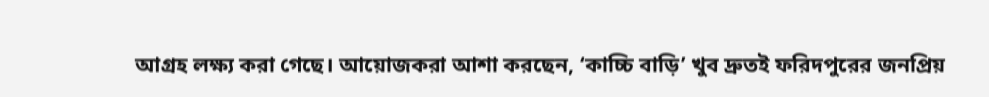আগ্রহ লক্ষ্য করা গেছে। আয়োজকরা আশা করছেন, ‘কাচ্চি বাড়ি’ খুব দ্রুতই ফরিদপুরের জনপ্রিয়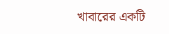খাবারের একটি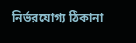নির্ভরযোগ্য ঠিকানা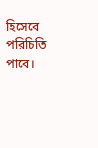হিসেবে পরিচিতি পাবে।